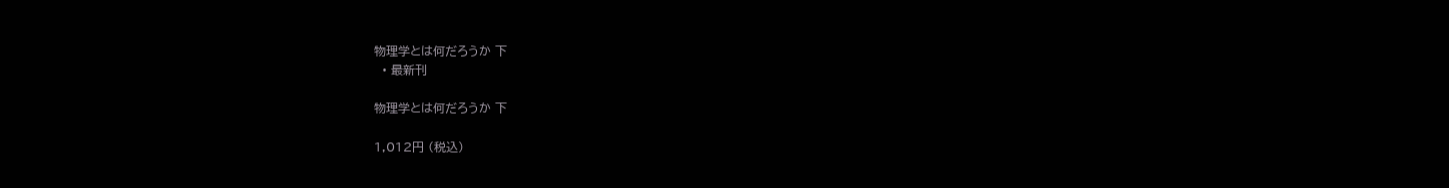物理学とは何だろうか 下
  • 最新刊

物理学とは何だろうか 下

1,012円 (税込)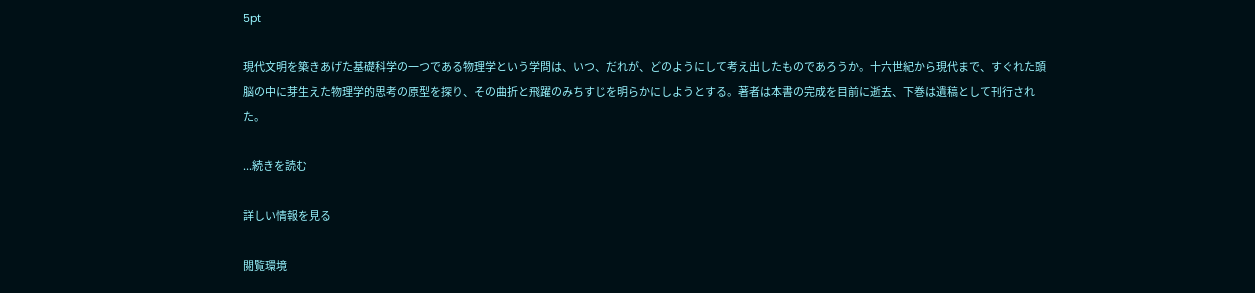5pt

現代文明を築きあげた基礎科学の一つである物理学という学問は、いつ、だれが、どのようにして考え出したものであろうか。十六世紀から現代まで、すぐれた頭脳の中に芽生えた物理学的思考の原型を探り、その曲折と飛躍のみちすじを明らかにしようとする。著者は本書の完成を目前に逝去、下巻は遺稿として刊行された。

...続きを読む

詳しい情報を見る

閲覧環境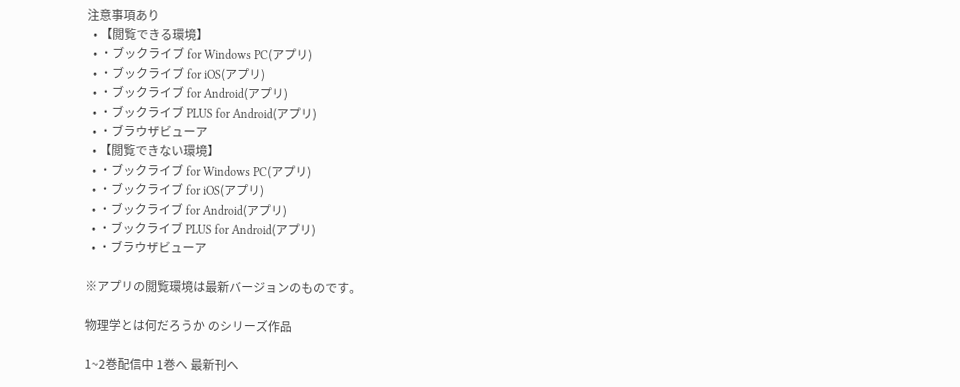注意事項あり
  • 【閲覧できる環境】
  • ・ブックライブ for Windows PC(アプリ)
  • ・ブックライブ for iOS(アプリ)
  • ・ブックライブ for Android(アプリ)
  • ・ブックライブ PLUS for Android(アプリ)
  • ・ブラウザビューア
  • 【閲覧できない環境】
  • ・ブックライブ for Windows PC(アプリ)
  • ・ブックライブ for iOS(アプリ)
  • ・ブックライブ for Android(アプリ)
  • ・ブックライブ PLUS for Android(アプリ)
  • ・ブラウザビューア

※アプリの閲覧環境は最新バージョンのものです。

物理学とは何だろうか のシリーズ作品

1~2巻配信中 1巻へ 最新刊へ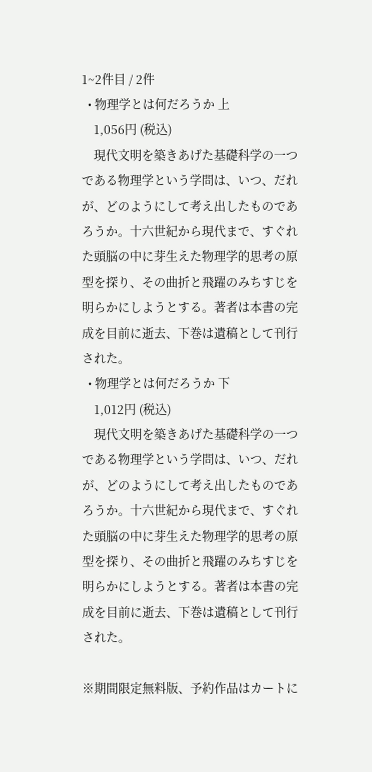1~2件目 / 2件
  • 物理学とは何だろうか 上
    1,056円 (税込)
    現代文明を築きあげた基礎科学の一つである物理学という学問は、いつ、だれが、どのようにして考え出したものであろうか。十六世紀から現代まで、すぐれた頭脳の中に芽生えた物理学的思考の原型を探り、その曲折と飛躍のみちすじを明らかにしようとする。著者は本書の完成を目前に逝去、下巻は遺稿として刊行された。
  • 物理学とは何だろうか 下
    1,012円 (税込)
    現代文明を築きあげた基礎科学の一つである物理学という学問は、いつ、だれが、どのようにして考え出したものであろうか。十六世紀から現代まで、すぐれた頭脳の中に芽生えた物理学的思考の原型を探り、その曲折と飛躍のみちすじを明らかにしようとする。著者は本書の完成を目前に逝去、下巻は遺稿として刊行された。

※期間限定無料版、予約作品はカートに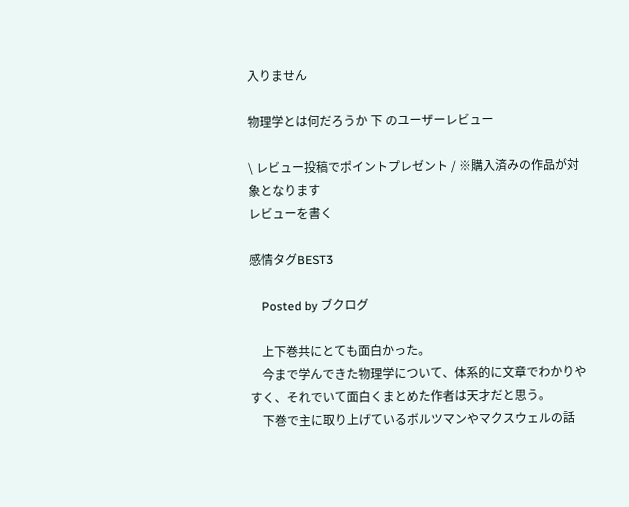入りません

物理学とは何だろうか 下 のユーザーレビュー

\ レビュー投稿でポイントプレゼント / ※購入済みの作品が対象となります
レビューを書く

感情タグBEST3

    Posted by ブクログ

    上下巻共にとても面白かった。
    今まで学んできた物理学について、体系的に文章でわかりやすく、それでいて面白くまとめた作者は天才だと思う。
    下巻で主に取り上げているボルツマンやマクスウェルの話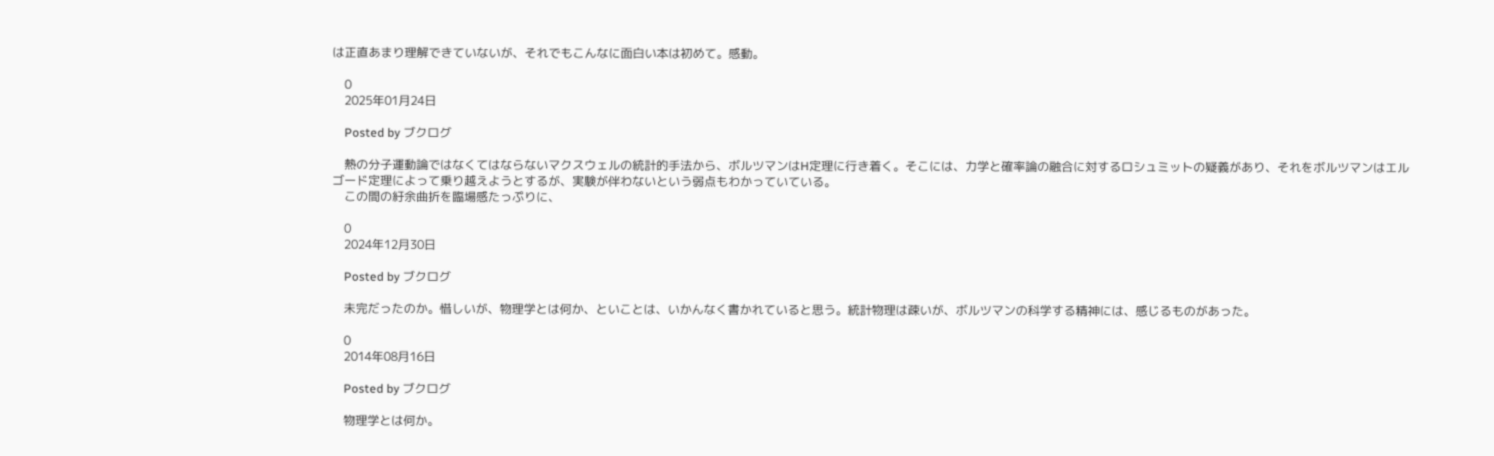は正直あまり理解できていないが、それでもこんなに面白い本は初めて。感動。

    0
    2025年01月24日

    Posted by ブクログ

    熱の分子運動論ではなくてはならないマクスウェルの統計的手法から、ボルツマンはH定理に行き着く。そこには、力学と確率論の融合に対するロシュミットの疑義があり、それをボルツマンはエルゴード定理によって乗り越えようとするが、実験が伴わないという弱点もわかっていている。
    この間の紆余曲折を臨場感たっぷりに、

    0
    2024年12月30日

    Posted by ブクログ

    未完だったのか。惜しいが、物理学とは何か、といことは、いかんなく書かれていると思う。統計物理は疎いが、ボルツマンの科学する精神には、感じるものがあった。

    0
    2014年08月16日

    Posted by ブクログ

    物理学とは何か。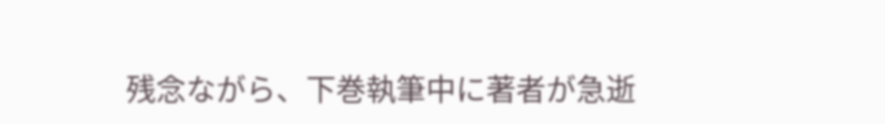残念ながら、下巻執筆中に著者が急逝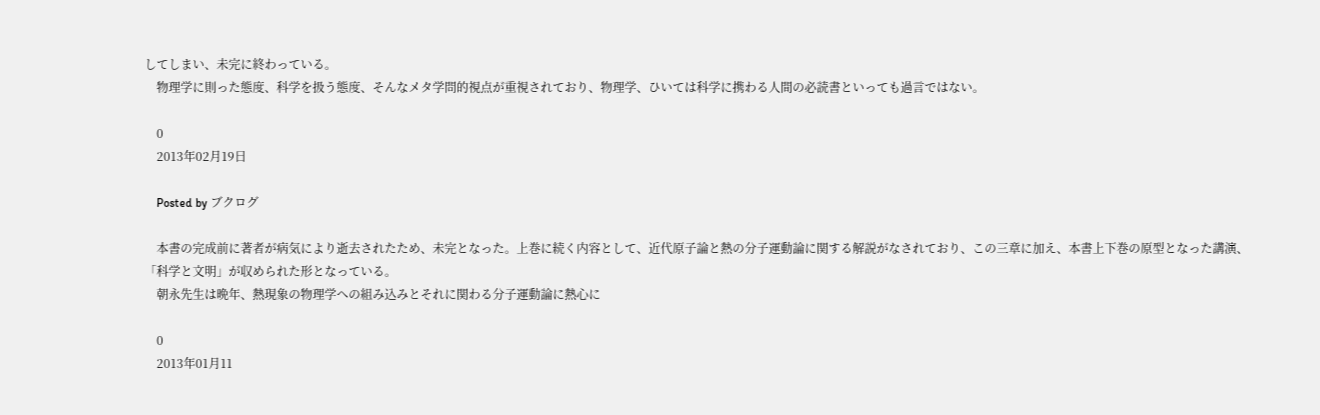してしまい、未完に終わっている。
    物理学に則った態度、科学を扱う態度、そんなメタ学問的視点が重視されており、物理学、ひいては科学に携わる人間の必読書といっても過言ではない。

    0
    2013年02月19日

    Posted by ブクログ

    本書の完成前に著者が病気により逝去されたため、未完となった。上巻に続く内容として、近代原子論と熱の分子運動論に関する解説がなされており、この三章に加え、本書上下巻の原型となった講演、「科学と文明」が収められた形となっている。
    朝永先生は晩年、熱現象の物理学への組み込みとそれに関わる分子運動論に熱心に

    0
    2013年01月11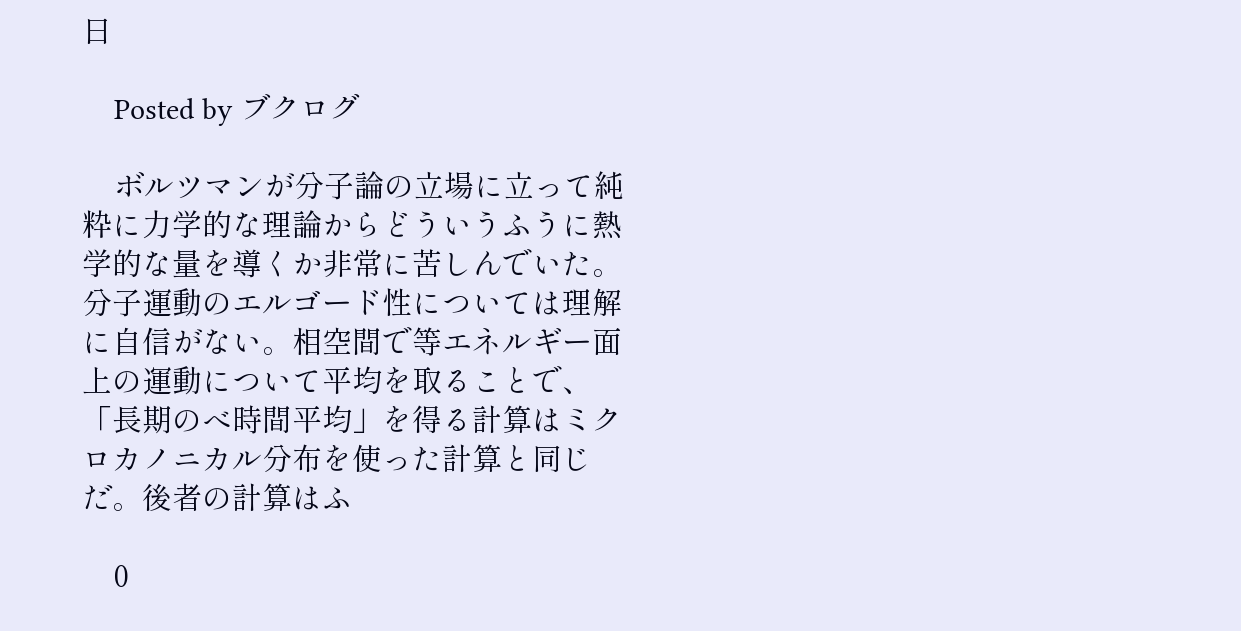日

    Posted by ブクログ

    ボルツマンが分子論の立場に立って純粋に力学的な理論からどういうふうに熱学的な量を導くか非常に苦しんでいた。分子運動のエルゴード性については理解に自信がない。相空間で等エネルギー面上の運動について平均を取ることで、「長期のべ時間平均」を得る計算はミクロカノニカル分布を使った計算と同じだ。後者の計算はふ

    0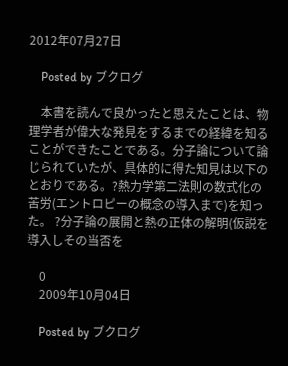2012年07月27日

    Posted by ブクログ

    本書を読んで良かったと思えたことは、物理学者が偉大な発見をするまでの経緯を知ることができたことである。分子論について論じられていたが、具体的に得た知見は以下のとおりである。?熱力学第二法則の数式化の苦労(エントロピーの概念の導入まで)を知った。 ?分子論の展開と熱の正体の解明(仮説を導入しその当否を

    0
    2009年10月04日

    Posted by ブクログ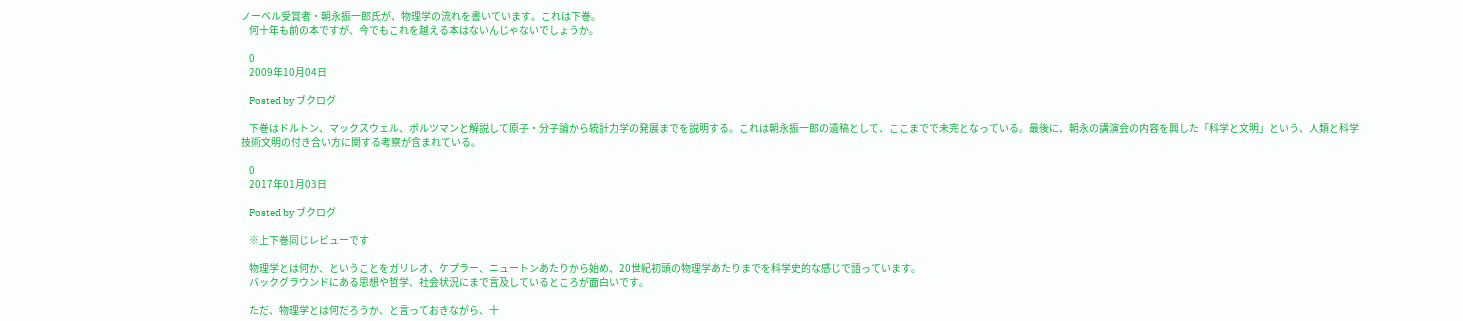ノーベル受賞者・朝永振一郎氏が、物理学の流れを書いています。これは下巻。
    何十年も前の本ですが、今でもこれを越える本はないんじゃないでしょうか。

    0
    2009年10月04日

    Posted by ブクログ

    下巻はドルトン、マックスウェル、ボルツマンと解説して原子・分子論から統計力学の発展までを説明する。これは朝永振一郎の遺稿として、ここまでで未完となっている。最後に、朝永の講演会の内容を興した「科学と文明」という、人類と科学技術文明の付き合い方に関する考察が含まれている。

    0
    2017年01月03日

    Posted by ブクログ

    ※上下巻同じレビューです

    物理学とは何か、ということをガリレオ、ケプラー、ニュートンあたりから始め、20世紀初頭の物理学あたりまでを科学史的な感じで語っています。
    バックグラウンドにある思想や哲学、社会状況にまで言及しているところが面白いです。

    ただ、物理学とは何だろうか、と言っておきながら、十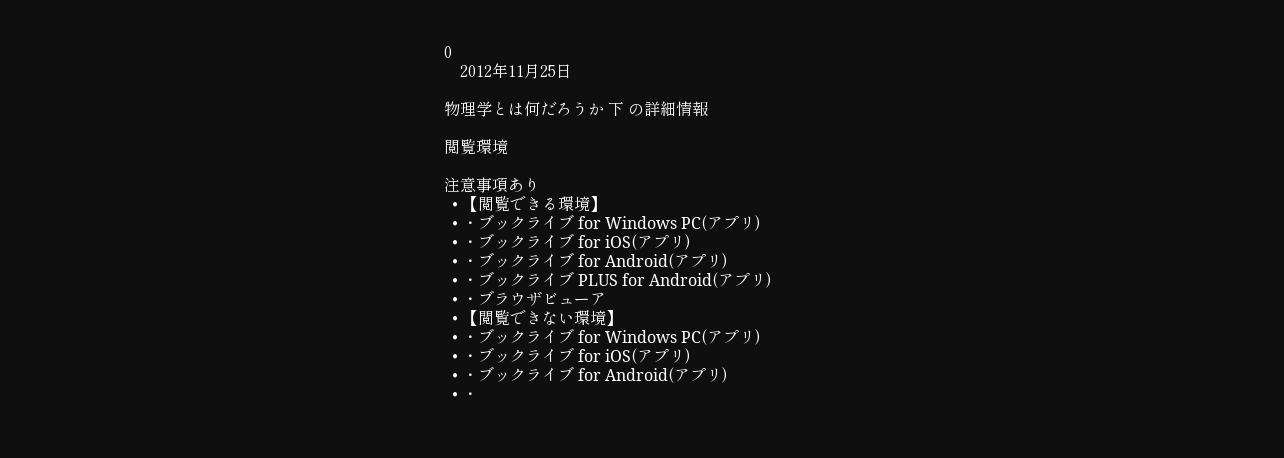0
    2012年11月25日

物理学とは何だろうか 下 の詳細情報

閲覧環境

注意事項あり
  • 【閲覧できる環境】
  • ・ブックライブ for Windows PC(アプリ)
  • ・ブックライブ for iOS(アプリ)
  • ・ブックライブ for Android(アプリ)
  • ・ブックライブ PLUS for Android(アプリ)
  • ・ブラウザビューア
  • 【閲覧できない環境】
  • ・ブックライブ for Windows PC(アプリ)
  • ・ブックライブ for iOS(アプリ)
  • ・ブックライブ for Android(アプリ)
  • ・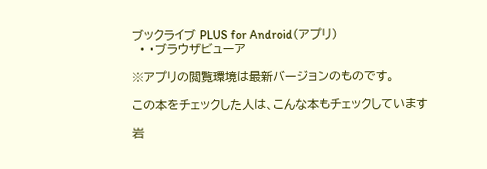ブックライブ PLUS for Android(アプリ)
  • ・ブラウザビューア

※アプリの閲覧環境は最新バージョンのものです。

この本をチェックした人は、こんな本もチェックしています

岩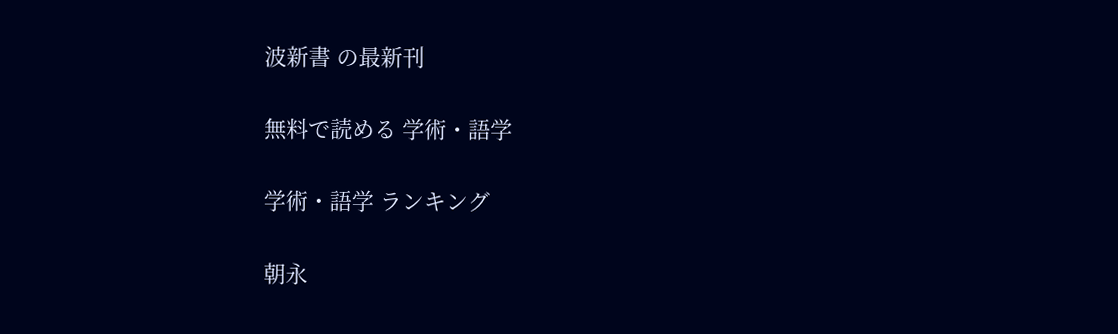波新書 の最新刊

無料で読める 学術・語学

学術・語学 ランキング

朝永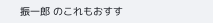振一郎 のこれもおすす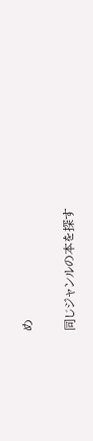め

同じジャンルの本を探す